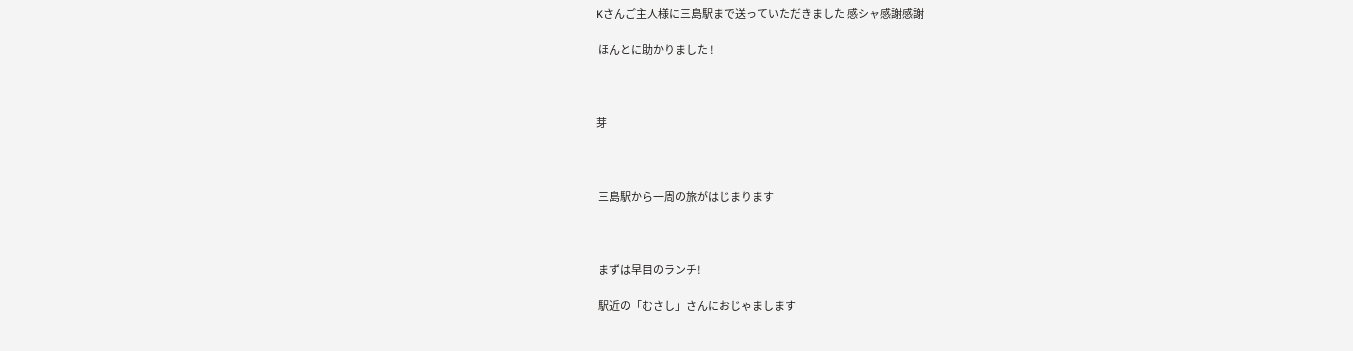Kさんご主人様に三島駅まで送っていただきました 感シャ感謝感謝

 ほんとに助かりました !



芽



 三島駅から一周の旅がはじまります



 まずは早目のランチ!

 駅近の「むさし」さんにおじゃまします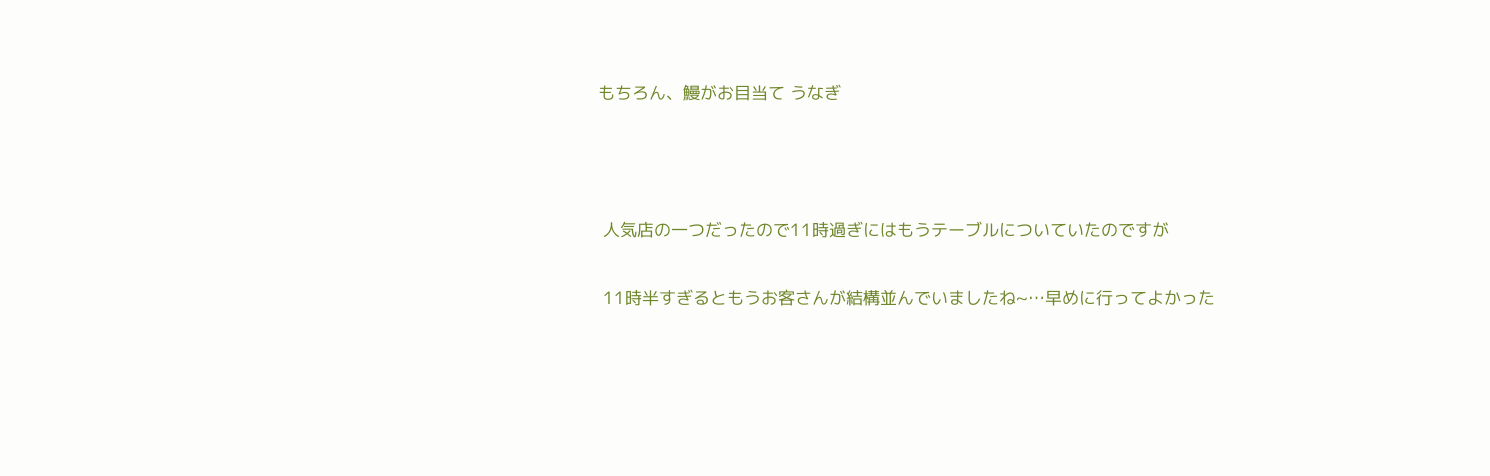もちろん、鰻がお目当て うなぎ



 人気店の一つだったので11時過ぎにはもうテーブルについていたのですが

 11時半すぎるともうお客さんが結構並んでいましたね~…早めに行ってよかった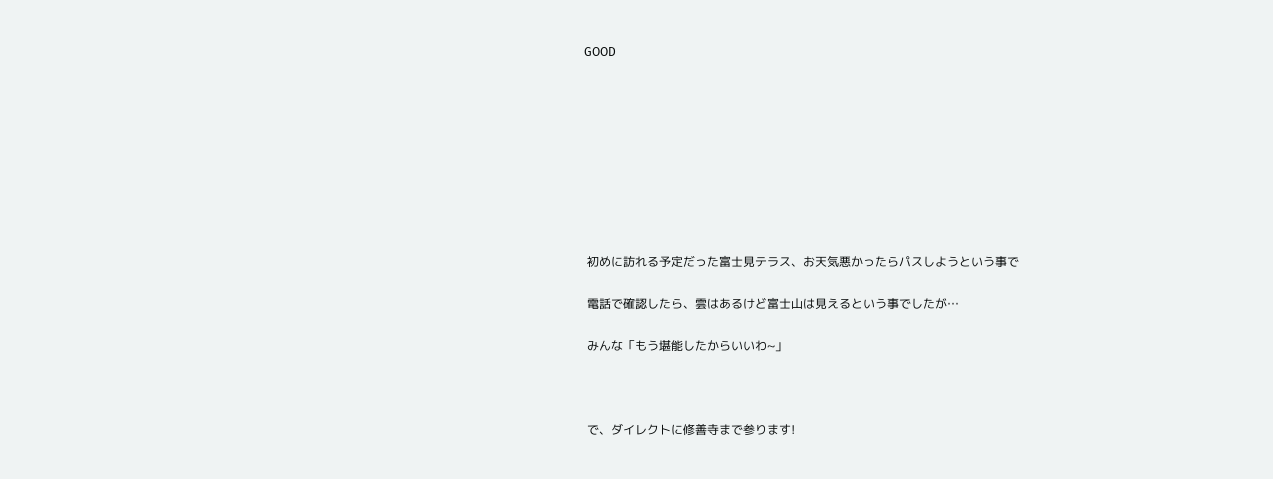GOOD









 初めに訪れる予定だった富士見テラス、お天気悪かったらパスしようという事で

 電話で確認したら、雲はあるけど富士山は見えるという事でしたが…

 みんな「もう堪能したからいいわ~」



 で、ダイレクトに修善寺まで参ります!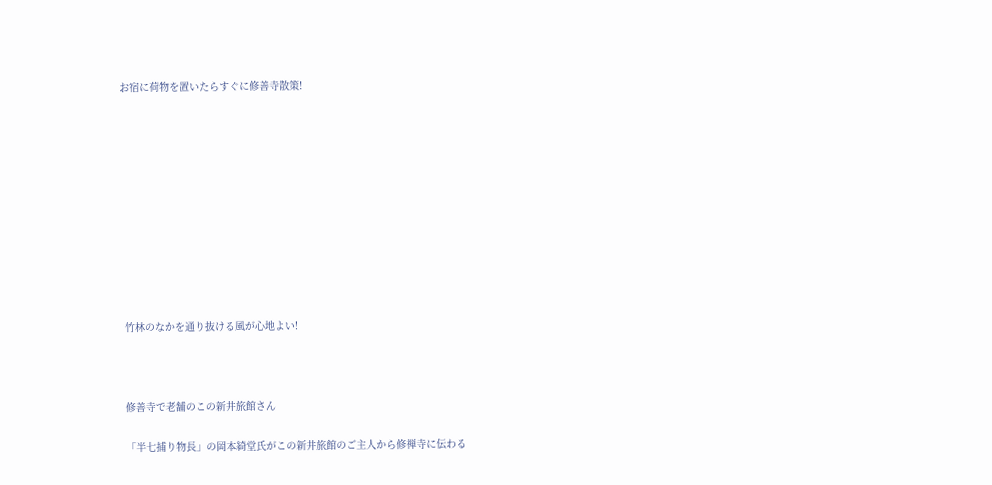お宿に荷物を置いたらすぐに修善寺散策!











 竹林のなかを通り抜ける風が心地よい!



 修善寺で老舗のこの新井旅館さん

 「半七捕り物長」の岡本綺堂氏がこの新井旅館のご主人から修禅寺に伝わる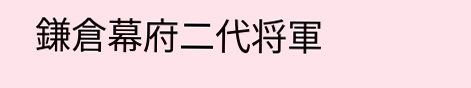鎌倉幕府二代将軍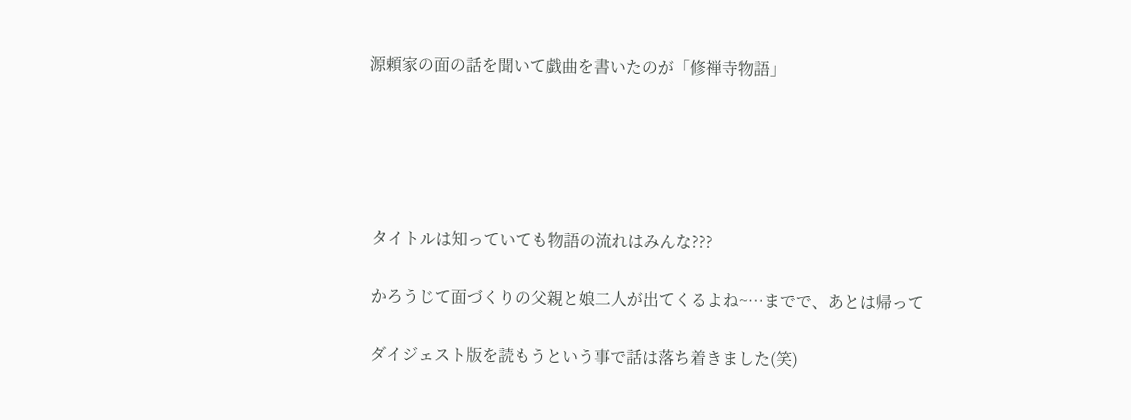源頼家の面の話を聞いて戯曲を書いたのが「修禅寺物語」





 タイトルは知っていても物語の流れはみんな???

 かろうじて面づくりの父親と娘二人が出てくるよね~…までで、あとは帰って

 ダイジェスト版を読もうという事で話は落ち着きました(笑)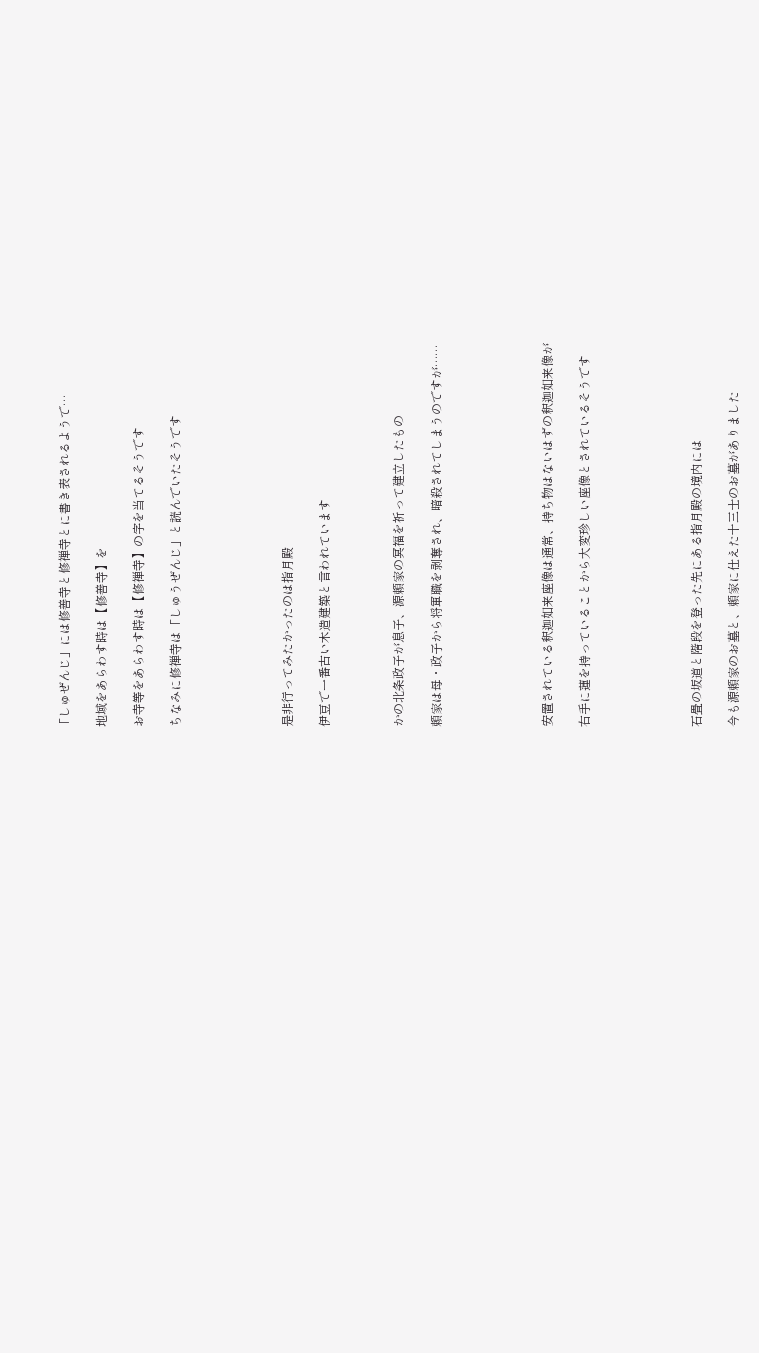「しゅぜんじ」には修善寺と修禅寺とに書き表されるようで…

 地域をあらわす時は【修善寺】を

 お寺等をあらわす時は【修禅寺】の字を当てるそうです

 ちなみに修禅寺は「しゅうぜんじ」と読んでいたそうです





 是非行ってみたかったのは指月殿

 伊豆で一番古い木造建築と言われています



 かの北条政子が息子、源頼家の冥福を祈って建立したもの

 頼家は母・政子から将軍職を剥奪され、暗殺されてしまうのですが……





 安置されている釈迦如来座像は通常、持ち物はないはずの釈迦如来像が

 右手に蓮を持っていることから大変珍しい座像とされているそうです





 石畳の坂道と階段を登った先にある指月殿の境内には

 今も源頼家のお墓と、頼家に仕えた十三士のお墓がありました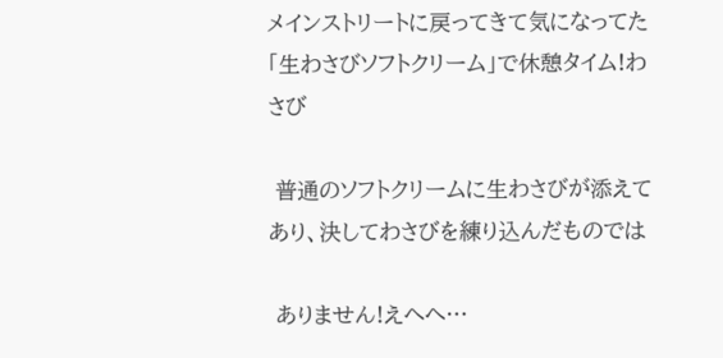メインストリートに戻ってきて気になってた「生わさびソフトクリーム」で休憩タイム!わさび

 普通のソフトクリームに生わさびが添えてあり、決してわさびを練り込んだものでは

 ありません!えへへ…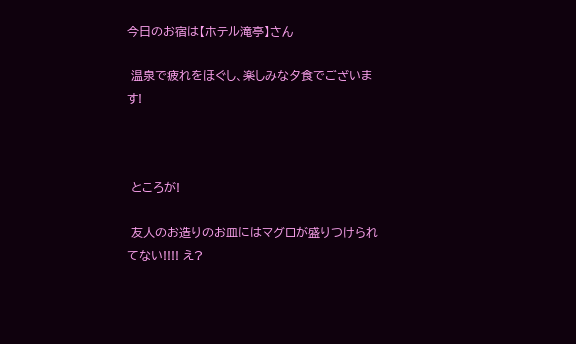今日のお宿は【ホテル滝亭】さん

 温泉で疲れをほぐし、楽しみな夕食でございます!



 ところが!

 友人のお造りのお皿にはマグロが盛りつけられてない!!!! え?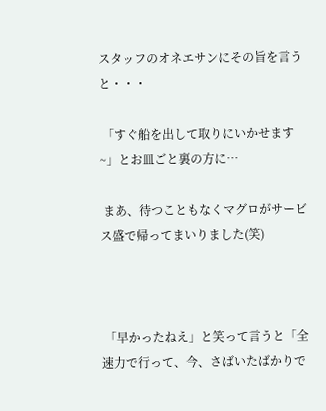スタッフのオネエサンにその旨を言うと・・・

 「すぐ船を出して取りにいかせます~」とお皿ごと裏の方に…

 まあ、待つこともなくマグロがサービス盛で帰ってまいりました(笑)



 「早かったねえ」と笑って言うと「全速力で行って、今、さばいたばかりで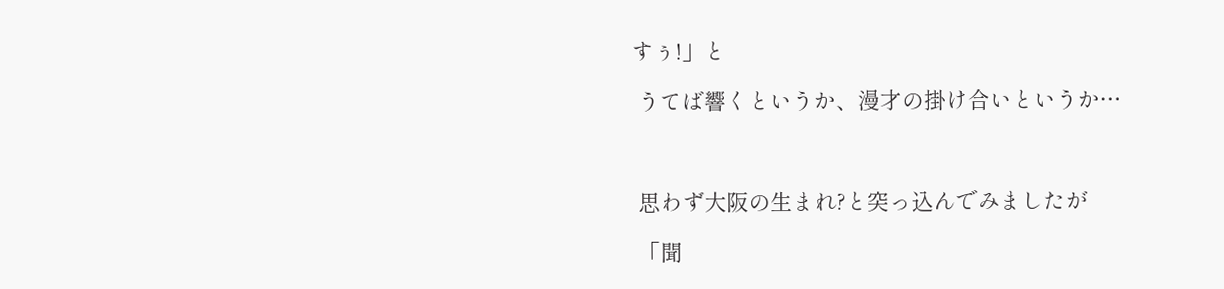すぅ!」と

 うてば響くというか、漫才の掛け合いというか…



 思わず大阪の生まれ?と突っ込んでみましたが

 「聞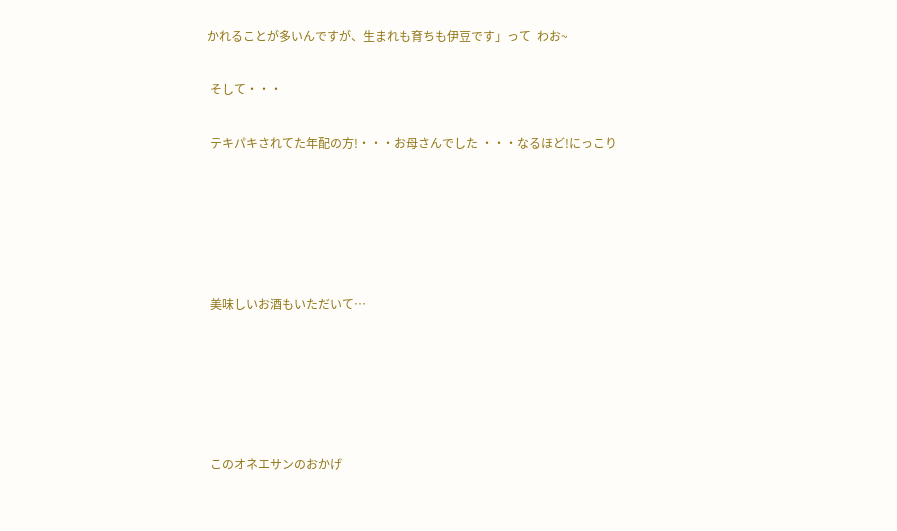かれることが多いんですが、生まれも育ちも伊豆です」って  わお~

 そして・・・

 テキパキされてた年配の方!・・・お母さんでした ・・・なるほど!にっこり





 美味しいお酒もいただいて…





 このオネエサンのおかげ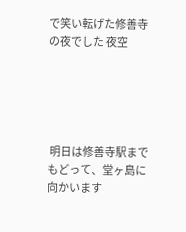で笑い転げた修善寺の夜でした 夜空





 明日は修善寺駅までもどって、堂ヶ島に向かいます